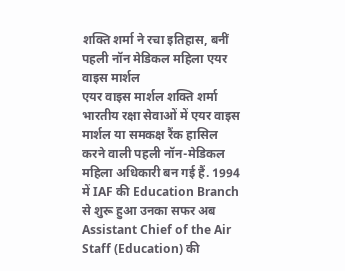शक्ति शर्मा ने रचा इतिहास, बनीं पहली नॉन मेडिकल महिला एयर वाइस मार्शल
एयर वाइस मार्शल शक्ति शर्मा भारतीय रक्षा सेवाओं में एयर वाइस मार्शल या समकक्ष रैंक हासिल करने वाली पहली नॉन-मेडिकल महिला अधिकारी बन गई हैं. 1994 में IAF की Education Branch से शुरू हुआ उनका सफर अब Assistant Chief of the Air Staff (Education) की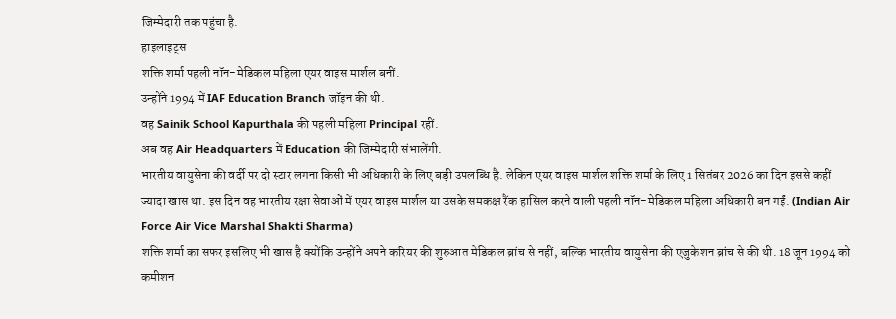जिम्मेदारी तक पहुंचा है.
हाइलाइट्स
शक्ति शर्मा पहली नॉन-मेडिकल महिला एयर वाइस मार्शल बनीं.
उन्होंने 1994 में IAF Education Branch जॉइन की थी.
वह Sainik School Kapurthala की पहली महिला Principal रहीं.
अब वह Air Headquarters में Education की जिम्मेदारी संभालेंगी.
भारतीय वायुसेना की वर्दी पर दो स्टार लगना किसी भी अधिकारी के लिए बड़ी उपलब्धि है. लेकिन एयर वाइस मार्शल शक्ति शर्मा के लिए 1 सितंबर 2026 का दिन इससे कहीं ज्यादा खास था. इस दिन वह भारतीय रक्षा सेवाओं में एयर वाइस मार्शल या उसके समकक्ष रैंक हासिल करने वाली पहली नॉन-मेडिकल महिला अधिकारी बन गईं. (Indian Air Force Air Vice Marshal Shakti Sharma)
शक्ति शर्मा का सफर इसलिए भी खास है क्योंकि उन्होंने अपने करियर की शुरुआत मेडिकल ब्रांच से नहीं, बल्कि भारतीय वायुसेना की एजुकेशन ब्रांच से की थी. 18 जून 1994 को कमीशन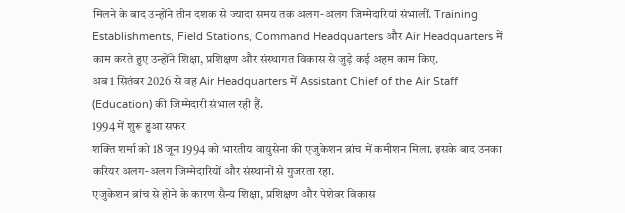मिलने के बाद उन्होंने तीन दशक से ज्यादा समय तक अलग-अलग जिम्मेदारियां संभालीं. Training Establishments, Field Stations, Command Headquarters और Air Headquarters में काम करते हुए उन्होंने शिक्षा, प्रशिक्षण और संस्थागत विकास से जुड़े कई अहम काम किए.
अब 1 सितंबर 2026 से वह Air Headquarters में Assistant Chief of the Air Staff (Education) की जिम्मेदारी संभाल रही हैं.
1994 में शुरू हुआ सफर
शक्ति शर्मा को 18 जून 1994 को भारतीय वायुसेना की एजुकेशन ब्रांच में कमीशन मिला. इसके बाद उनका करियर अलग-अलग जिम्मेदारियों और संस्थानों से गुजरता रहा.
एजुकेशन ब्रांच से होने के कारण सैन्य शिक्षा, प्रशिक्षण और पेशेवर विकास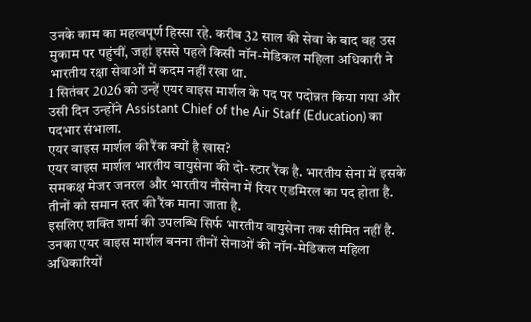उनके काम का महत्वपूर्ण हिस्सा रहे. करीब 32 साल की सेवा के बाद वह उस मुकाम पर पहुंचीं, जहां इससे पहले किसी नॉन-मेडिकल महिला अधिकारी ने भारतीय रक्षा सेवाओं में कदम नहीं रखा था.
1 सितंबर 2026 को उन्हें एयर वाइस मार्शल के पद पर पदोन्नत किया गया और उसी दिन उन्होंने Assistant Chief of the Air Staff (Education) का पदभार संभाला.
एयर वाइस मार्शल की रैंक क्यों है खास?
एयर वाइस मार्शल भारतीय वायुसेना की दो-स्टार रैंक है. भारतीय सेना में इसके समकक्ष मेजर जनरल और भारतीय नौसेना में रियर एडमिरल का पद होता है. तीनों को समान स्तर की रैंक माना जाता है.
इसलिए शक्ति शर्मा की उपलब्धि सिर्फ भारतीय वायुसेना तक सीमित नहीं है. उनका एयर वाइस मार्शल बनना तीनों सेनाओं की नॉन-मेडिकल महिला अधिकारियों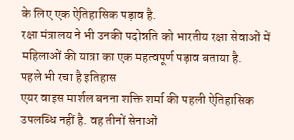के लिए एक ऐतिहासिक पड़ाव है.
रक्षा मंत्रालय ने भी उनकी पदोन्नति को भारतीय रक्षा सेवाओं में महिलाओं की यात्रा का एक महत्वपूर्ण पड़ाव बताया है.
पहले भी रचा है इतिहास
एयर वाइस मार्शल बनना शक्ति शर्मा की पहली ऐतिहासिक उपलब्धि नहीं है. वह तीनों सेनाओं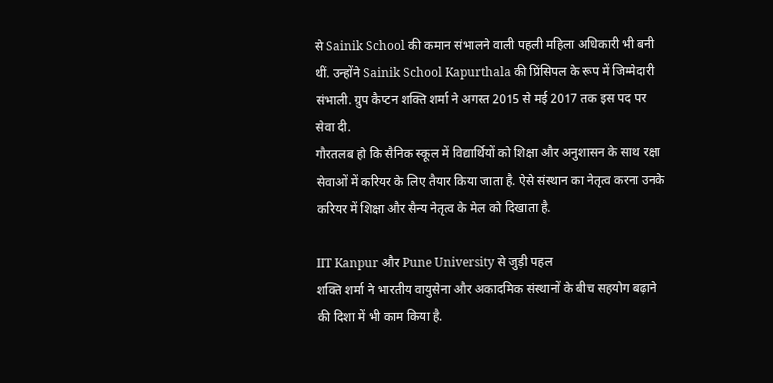से Sainik School की कमान संभालने वाली पहली महिला अधिकारी भी बनी थीं. उन्होंने Sainik School Kapurthala की प्रिंसिपल के रूप में जिम्मेदारी संभाली. ग्रुप कैप्टन शक्ति शर्मा ने अगस्त 2015 से मई 2017 तक इस पद पर सेवा दी.
गौरतलब हो कि सैनिक स्कूल में विद्यार्थियों को शिक्षा और अनुशासन के साथ रक्षा सेवाओं में करियर के लिए तैयार किया जाता है. ऐसे संस्थान का नेतृत्व करना उनके करियर में शिक्षा और सैन्य नेतृत्व के मेल को दिखाता है.

IIT Kanpur और Pune University से जुड़ी पहल
शक्ति शर्मा ने भारतीय वायुसेना और अकादमिक संस्थानों के बीच सहयोग बढ़ाने की दिशा में भी काम किया है.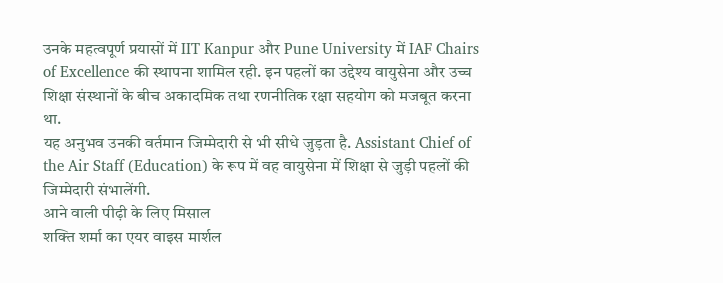उनके महत्वपूर्ण प्रयासों में IIT Kanpur और Pune University में IAF Chairs of Excellence की स्थापना शामिल रही. इन पहलों का उद्देश्य वायुसेना और उच्च शिक्षा संस्थानों के बीच अकादमिक तथा रणनीतिक रक्षा सहयोग को मजबूत करना था.
यह अनुभव उनकी वर्तमान जिम्मेदारी से भी सीधे जुड़ता है. Assistant Chief of the Air Staff (Education) के रूप में वह वायुसेना में शिक्षा से जुड़ी पहलों की जिम्मेदारी संभालेंगी.
आने वाली पीढ़ी के लिए मिसाल
शक्ति शर्मा का एयर वाइस मार्शल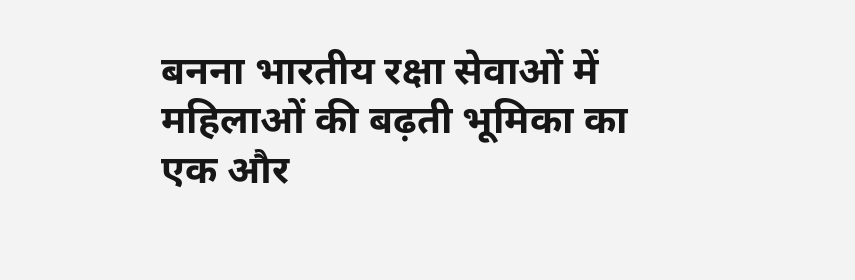बनना भारतीय रक्षा सेवाओं में महिलाओं की बढ़ती भूमिका का एक और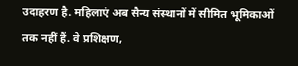उदाहरण है. महिलाएं अब सैन्य संस्थानों में सीमित भूमिकाओं तक नहीं हैं. वे प्रशिक्षण,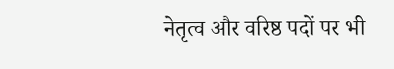नेतृत्व और वरिष्ठ पदों पर भी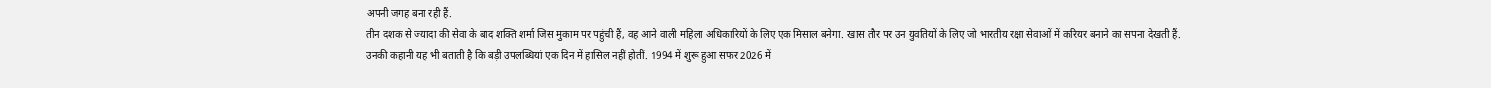अपनी जगह बना रही हैं.
तीन दशक से ज्यादा की सेवा के बाद शक्ति शर्मा जिस मुकाम पर पहुंची हैं, वह आने वाली महिला अधिकारियों के लिए एक मिसाल बनेगा. खास तौर पर उन युवतियों के लिए जो भारतीय रक्षा सेवाओं में करियर बनाने का सपना देखती हैं.
उनकी कहानी यह भी बताती है कि बड़ी उपलब्धियां एक दिन में हासिल नहीं होतीं. 1994 में शुरू हुआ सफर 2026 में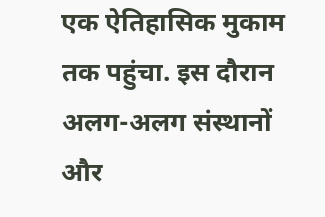एक ऐतिहासिक मुकाम तक पहुंचा. इस दौरान अलग-अलग संस्थानों और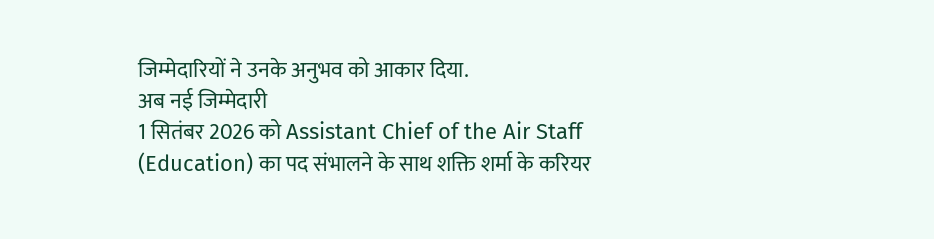जिम्मेदारियों ने उनके अनुभव को आकार दिया.
अब नई जिम्मेदारी
1 सितंबर 2026 को Assistant Chief of the Air Staff (Education) का पद संभालने के साथ शक्ति शर्मा के करियर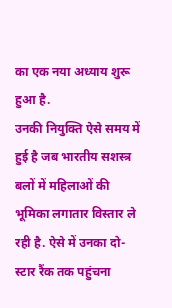का एक नया अध्याय शुरू हुआ है.
उनकी नियुक्ति ऐसे समय में हुई है जब भारतीय सशस्त्र बलों में महिलाओं की भूमिका लगातार विस्तार ले रही है. ऐसे में उनका दो-स्टार रैंक तक पहुंचना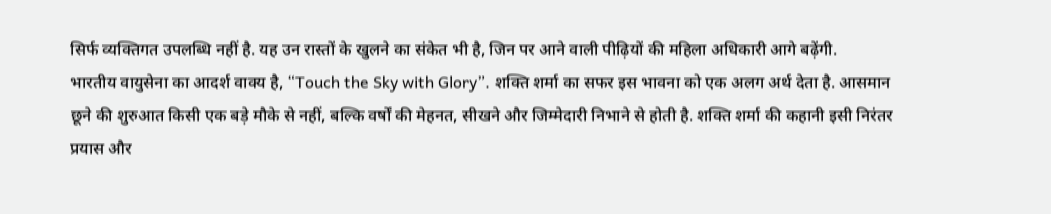सिर्फ व्यक्तिगत उपलब्धि नहीं है. यह उन रास्तों के खुलने का संकेत भी है, जिन पर आने वाली पीढ़ियों की महिला अधिकारी आगे बढ़ेंगी.
भारतीय वायुसेना का आदर्श वाक्य है, “Touch the Sky with Glory”. शक्ति शर्मा का सफर इस भावना को एक अलग अर्थ देता है. आसमान छूने की शुरुआत किसी एक बड़े मौके से नहीं, बल्कि वर्षों की मेहनत, सीखने और जिम्मेदारी निभाने से होती है. शक्ति शर्मा की कहानी इसी निरंतर प्रयास और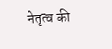नेतृत्व की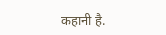कहानी है.